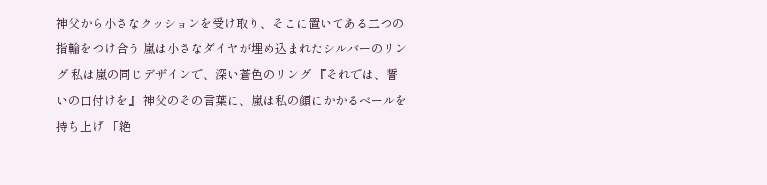神父から小さなクッションを受け取り、そこに置いてある二つの指輪をつけ合う 嵐は小さなダイヤが埋め込まれたシルバーのリング 私は嵐の同じデザインで、深い蒼色のリング 『それでは、誓いの口付けを』 神父のその言葉に、嵐は私の顔にかかるベールを持ち上げ 「絶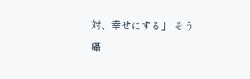対、幸せにする」 そう囁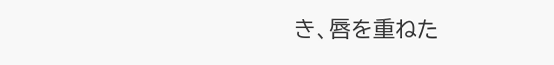き、唇を重ねた